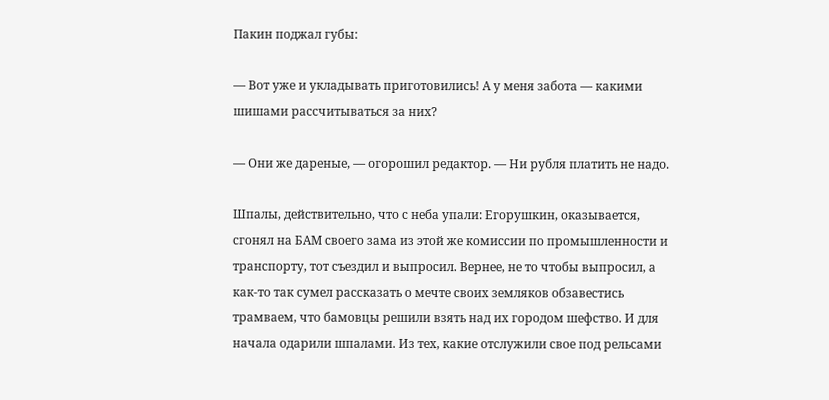Пакин поджал губы:

— Вот уже и укладывать приготовились! А у меня забота — какими шишами рассчитываться за них?

— Они же дареные, — огорошил редактор. — Ни рубля платить не надо.

Шпалы, действительно, что с неба упали: Егорушкин, оказывается, сгонял на БАМ своего зама из этой же комиссии по промышленности и транспорту, тот съездил и выпросил. Вернее, не то чтобы выпросил, а как-то так сумел рассказать о мечте своих земляков обзавестись трамваем, что бамовцы решили взять над их городом шефство. И для начала одарили шпалами. Из тех, какие отслужили свое под рельсами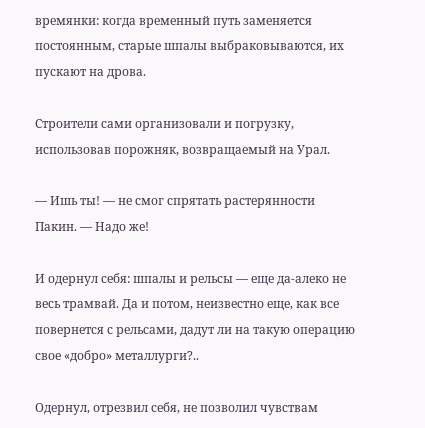времянки: когда временный путь заменяется постоянным, старые шпалы выбраковываются, их пускают на дрова.

Строители сами организовали и погрузку, использовав порожняк, возвращаемый на Урал.

— Ишь ты! — не смог спрятать растерянности Пакин. — Надо же!

И одернул себя: шпалы и рельсы — еще да-алеко не весь трамвай. Да и потом, неизвестно еще, как все повернется с рельсами, дадут ли на такую операцию свое «добро» металлурги?..

Одернул, отрезвил себя, не позволил чувствам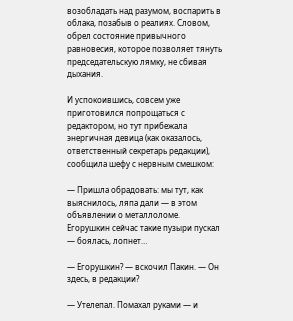возобладать над разумом, воспарить в облака, позабыв о реалиях. Словом, обрел состояние привычного равновесия, которое позволяет тянуть председательскую лямку, не сбивая дыхания.

И успокоившись, совсем уже приготовился попрощаться с редактором, но тут прибежала энергичная девица (как оказалось, ответственный секретарь редакции), сообщила шефу с нервным смешком:

— Пришла обрадовать: мы тут, как выяснилось, ляпа дали — в этом объявлении о металлоломе. Егорушкин сейчас такие пузыри пускал — боялась, лопнет…

— Егорушкин? — вскочил Пакин. — Он здесь, в редакции?

— Утелепал. Помахал руками — и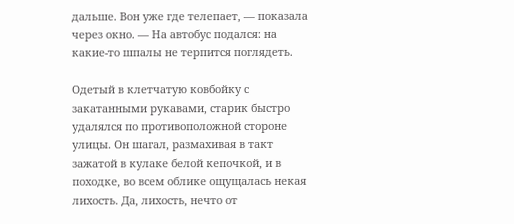дальше. Вон уже где телепает, — показала через окно. — На автобус подался: на какие-то шпалы не терпится поглядеть.

Одетый в клетчатую ковбойку с закатанными рукавами, старик быстро удалялся по противоположной стороне улицы. Он шагал, размахивая в такт зажатой в кулаке белой кепочкой, и в походке, во всем облике ощущалась некая лихость. Да, лихость, нечто от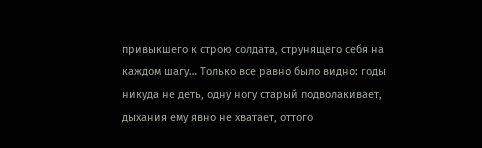привыкшего к строю солдата, струнящего себя на каждом шагу… Только все равно было видно: годы никуда не деть, одну ногу старый подволакивает, дыхания ему явно не хватает, оттого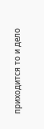приходится то и дело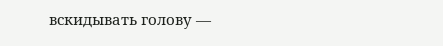вскидывать голову —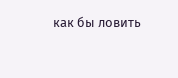как бы ловить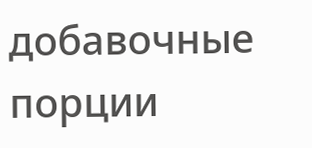добавочные порции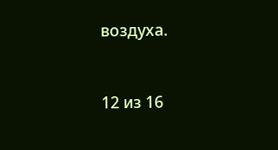воздуха.



12 из 16